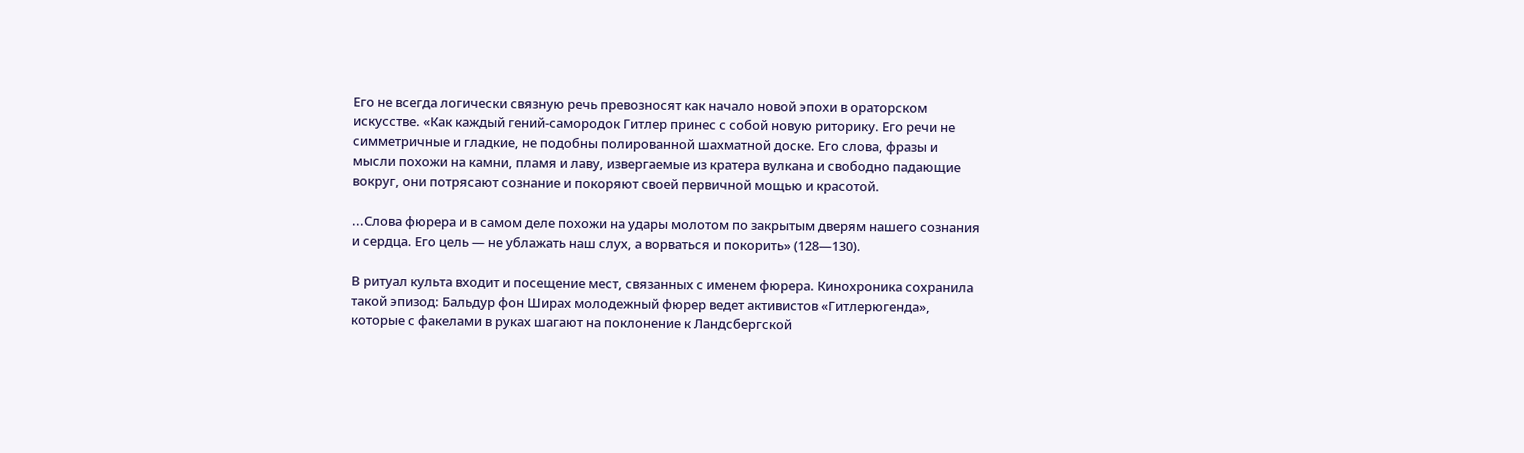Его не всегда логически связную речь превозносят как начало новой эпохи в ораторском искусстве. «Как каждый гений-самородок Гитлер принес с собой новую риторику. Его речи не симметричные и гладкие, не подобны полированной шахматной доске. Его слова, фразы и мысли похожи на камни, пламя и лаву, извергаемые из кратера вулкана и свободно падающие вокруг, они потрясают сознание и покоряют своей первичной мощью и красотой.

...Слова фюрера и в самом деле похожи на удары молотом по закрытым дверям нашего сознания и сердца. Его цель — не ублажать наш слух, а ворваться и покорить» (128—130).

В ритуал культа входит и посещение мест, связанных с именем фюрера. Кинохроника сохранила такой эпизод: Бальдур фон Ширах молодежный фюрер ведет активистов «Гитлерюгенда», которые с факелами в руках шагают на поклонение к Ландсбергской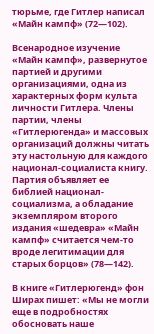тюрьме, где Гитлер написал «Майн кампф» (72—102).

Всенародное изучение «Майн кампф», развернутое партией и другими организациями, одна из характерных форм культа личности Гитлера. Члены партии, члены «Гитлерюгенда» и массовых организаций должны читать эту настольную для каждого национал-социалиста книгу. Партия объявляет ее библией национал-социализма, а обладание экземпляром второго издания «шедевра» «Майн кампф» считается чем-то вроде легитимации для старых борцов» (78—142).

В книге «Гитлерюгенд» фон Ширах пишет: «Мы не могли еще в подробностях обосновать наше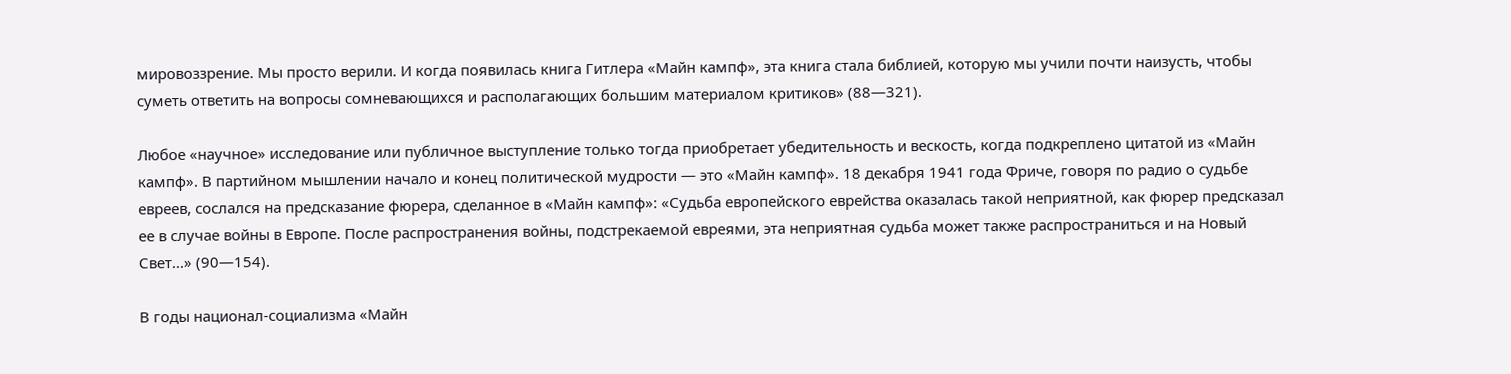мировоззрение. Мы просто верили. И когда появилась книга Гитлера «Майн кампф», эта книга стала библией, которую мы учили почти наизусть, чтобы суметь ответить на вопросы сомневающихся и располагающих большим материалом критиков» (88—321).

Любое «научное» исследование или публичное выступление только тогда приобретает убедительность и вескость, когда подкреплено цитатой из «Майн кампф». В партийном мышлении начало и конец политической мудрости — это «Майн кампф». 18 декабря 1941 года Фриче, говоря по радио о судьбе евреев, сослался на предсказание фюрера, сделанное в «Майн кампф»: «Судьба европейского еврейства оказалась такой неприятной, как фюрер предсказал ее в случае войны в Европе. После распространения войны, подстрекаемой евреями, эта неприятная судьба может также распространиться и на Новый Свет...» (90—154).

В годы национал-социализма «Майн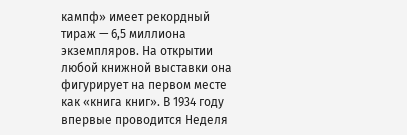кампф» имеет рекордный тираж — 6,5 миллиона экземпляров. На открытии любой книжной выставки она фигурирует на первом месте как «книга книг». В 1934 году впервые проводится Неделя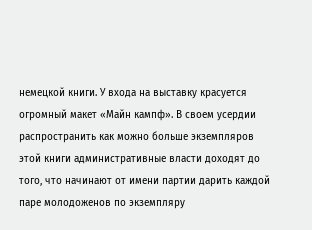немецкой книги. У входа на выставку красуется огромный макет «Майн кампф». В своем усердии распространить как можно больше экземпляров этой книги административные власти доходят до того, что начинают от имени партии дарить каждой паре молодоженов по экземпляру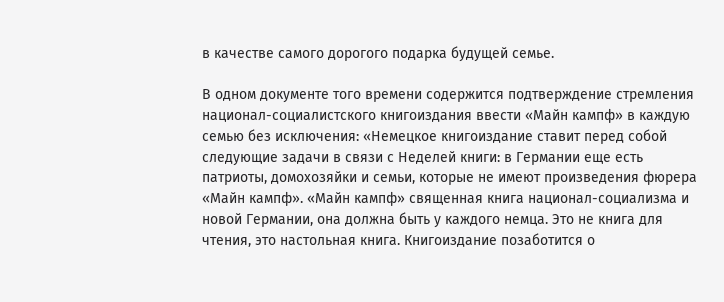в качестве самого дорогого подарка будущей семье.

В одном документе того времени содержится подтверждение стремления национал-социалистского книгоиздания ввести «Майн кампф» в каждую семью без исключения: «Немецкое книгоиздание ставит перед собой следующие задачи в связи с Неделей книги: в Германии еще есть патриоты, домохозяйки и семьи, которые не имеют произведения фюрера «Майн кампф». «Майн кампф» священная книга национал-социализма и новой Германии, она должна быть у каждого немца. Это не книга для чтения, это настольная книга. Книгоиздание позаботится о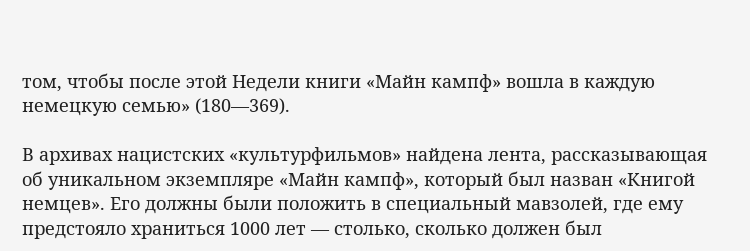том, чтобы после этой Недели книги «Майн кампф» вошла в каждую немецкую семью» (180—369).

В архивах нацистских «культурфильмов» найдена лента, рассказывающая об уникальном экземпляре «Майн кампф», который был назван «Книгой немцев». Его должны были положить в специальный мавзолей, где ему предстояло храниться 1000 лет — столько, сколько должен был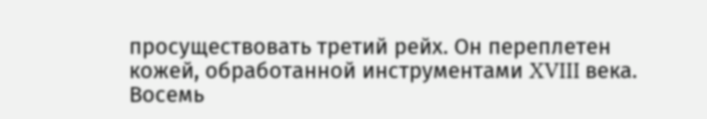просуществовать третий рейх. Он переплетен кожей, обработанной инструментами XVIII века. Восемь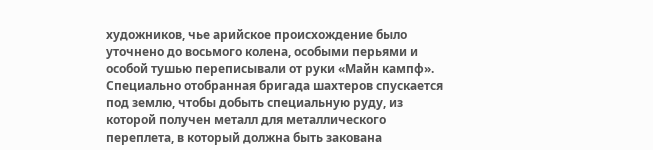художников, чье арийское происхождение было уточнено до восьмого колена, особыми перьями и особой тушью переписывали от руки «Майн кампф». Специально отобранная бригада шахтеров спускается под землю, чтобы добыть специальную руду, из которой получен металл для металлического переплета, в который должна быть закована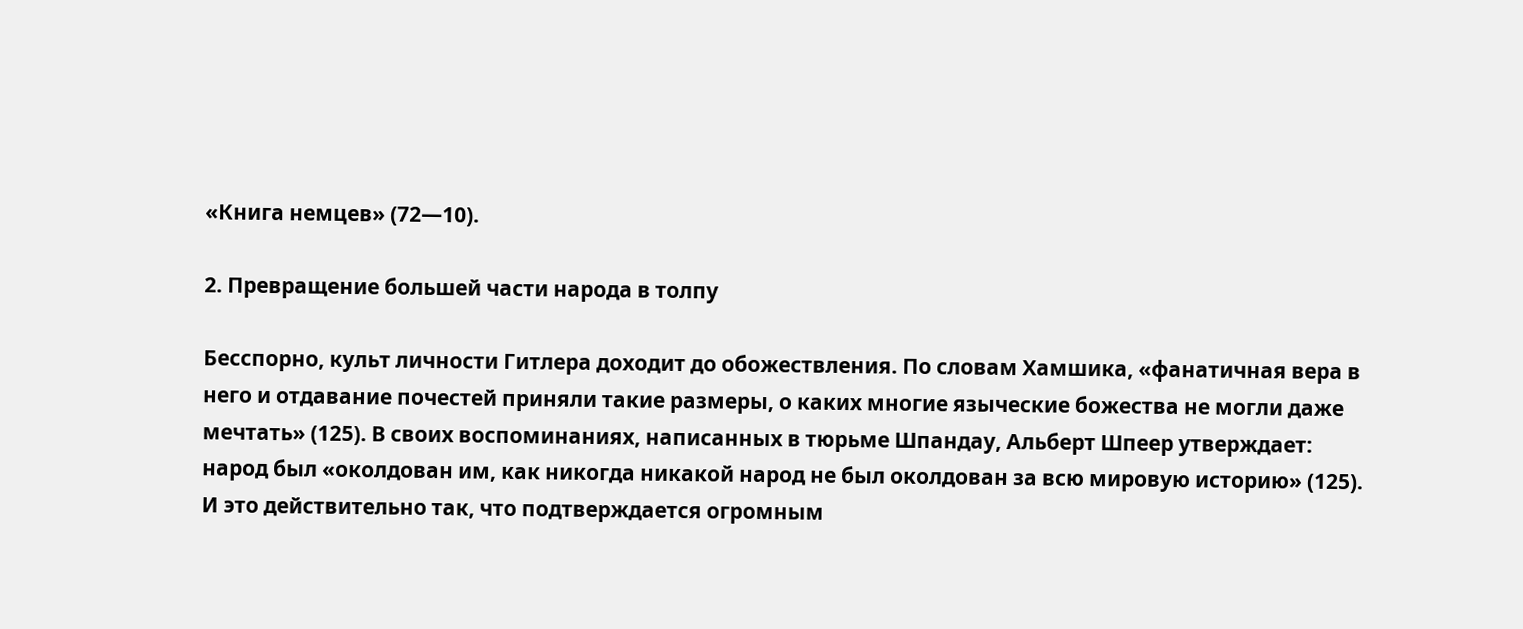«Книга немцев» (72—10).

2. Превращение большей части народа в толпу

Бесспорно, культ личности Гитлера доходит до обожествления. По словам Хамшика, «фанатичная вера в него и отдавание почестей приняли такие размеры, о каких многие языческие божества не могли даже мечтать» (125). В своих воспоминаниях, написанных в тюрьме Шпандау, Альберт Шпеер утверждает: народ был «околдован им, как никогда никакой народ не был околдован за всю мировую историю» (125). И это действительно так, что подтверждается огромным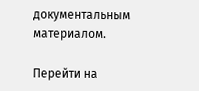документальным материалом.

Перейти на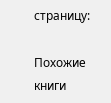страницу:

Похожие книги